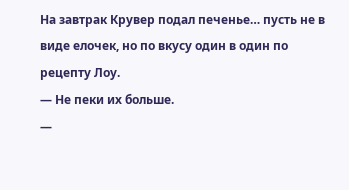На завтрак Крувер подал печенье… пусть не в виде елочек, но по вкусу один в один по рецепту Лоу.
— Не пеки их больше.
—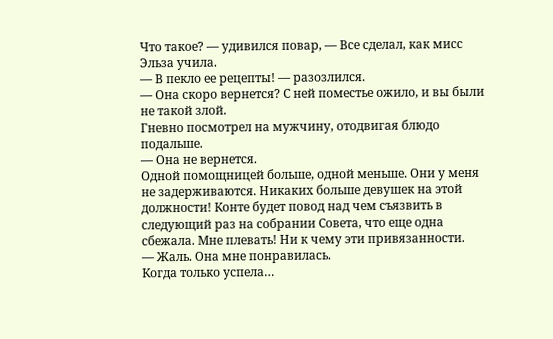Что такое? — удивился повар, — Все сделал, как мисс Эльза учила.
— В пекло ее рецепты! — разозлился.
— Она скоро вернется? С ней поместье ожило, и вы были не такой злой.
Гневно посмотрел на мужчину, отодвигая блюдо подальше.
— Она не вернется.
Одной помощницей больше, одной меньше. Они у меня не задерживаются. Никаких больше девушек на этой должности! Конте будет повод над чем съязвить в следующий раз на собрании Совета, что еще одна сбежала. Мне плевать! Ни к чему эти привязанности.
— Жаль. Она мне понравилась.
Когда только успела…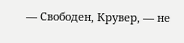— Свободен, Крувер, — не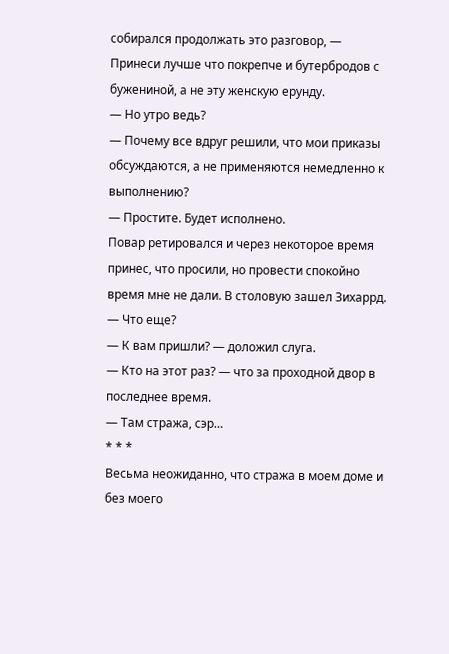собирался продолжать это разговор, — Принеси лучше что покрепче и бутербродов с бужениной, а не эту женскую ерунду.
— Но утро ведь?
— Почему все вдруг решили, что мои приказы обсуждаются, а не применяются немедленно к выполнению?
— Простите. Будет исполнено.
Повар ретировался и через некоторое время принес, что просили, но провести спокойно время мне не дали. В столовую зашел Зихаррд.
— Что еще?
— К вам пришли? — доложил слуга.
— Кто на этот раз? — что за проходной двор в последнее время.
— Там стража, сэр…
* * *
Весьма неожиданно, что стража в моем доме и без моего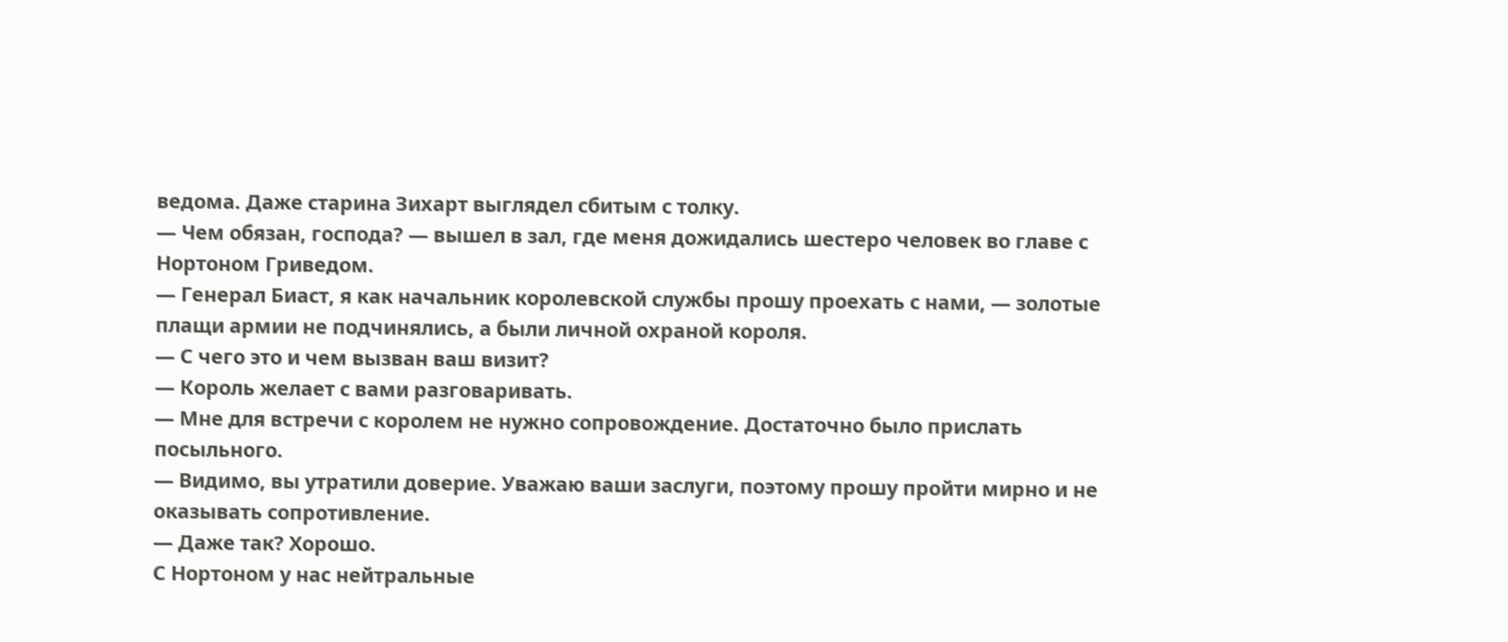ведома. Даже старина Зихарт выглядел сбитым с толку.
— Чем обязан, господа? — вышел в зал, где меня дожидались шестеро человек во главе с Нортоном Гриведом.
— Генерал Биаст, я как начальник королевской службы прошу проехать с нами, — золотые плащи армии не подчинялись, а были личной охраной короля.
— С чего это и чем вызван ваш визит?
— Король желает с вами разговаривать.
— Мне для встречи с королем не нужно сопровождение. Достаточно было прислать посыльного.
— Видимо, вы утратили доверие. Уважаю ваши заслуги, поэтому прошу пройти мирно и не оказывать сопротивление.
— Даже так? Хорошо.
С Нортоном у нас нейтральные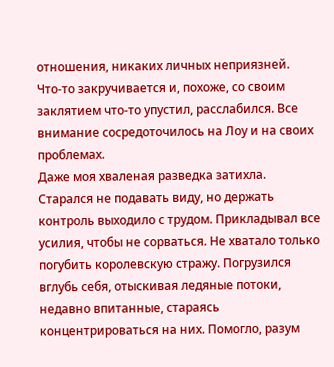отношения, никаких личных неприязней.
Что-то закручивается и, похоже, со своим заклятием что-то упустил, расслабился. Все внимание сосредоточилось на Лоу и на своих проблемах.
Даже моя хваленая разведка затихла.
Старался не подавать виду, но держать контроль выходило с трудом. Прикладывал все усилия, чтобы не сорваться. Не хватало только погубить королевскую стражу. Погрузился вглубь себя, отыскивая ледяные потоки, недавно впитанные, стараясь концентрироваться на них. Помогло, разум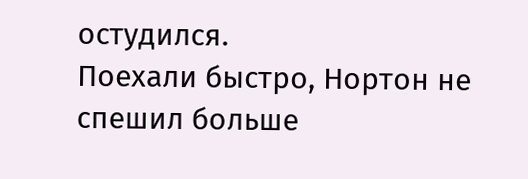остудился.
Поехали быстро, Нортон не спешил больше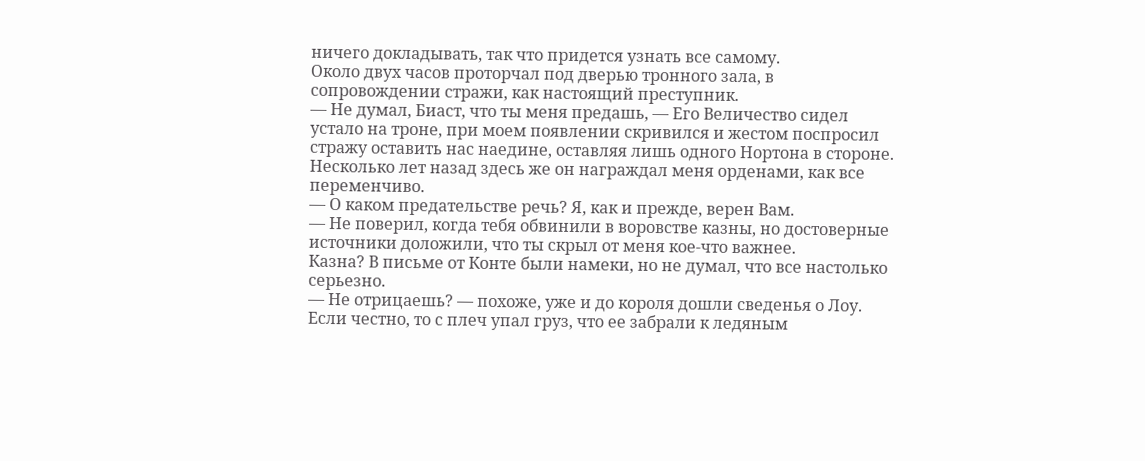ничего докладывать, так что придется узнать все самому.
Около двух часов проторчал под дверью тронного зала, в сопровождении стражи, как настоящий преступник.
— Не думал, Биаст, что ты меня предашь, — Его Величество сидел устало на троне, при моем появлении скривился и жестом поспросил стражу оставить нас наедине, оставляя лишь одного Нортона в стороне.
Несколько лет назад здесь же он награждал меня орденами, как все переменчиво.
— О каком предательстве речь? Я, как и прежде, верен Вам.
— Не поверил, когда тебя обвинили в воровстве казны, но достоверные источники доложили, что ты скрыл от меня кое-что важнее.
Казна? В письме от Конте были намеки, но не думал, что все настолько серьезно.
— Не отрицаешь? — похоже, уже и до короля дошли сведенья о Лоу. Если честно, то с плеч упал груз, что ее забрали к ледяным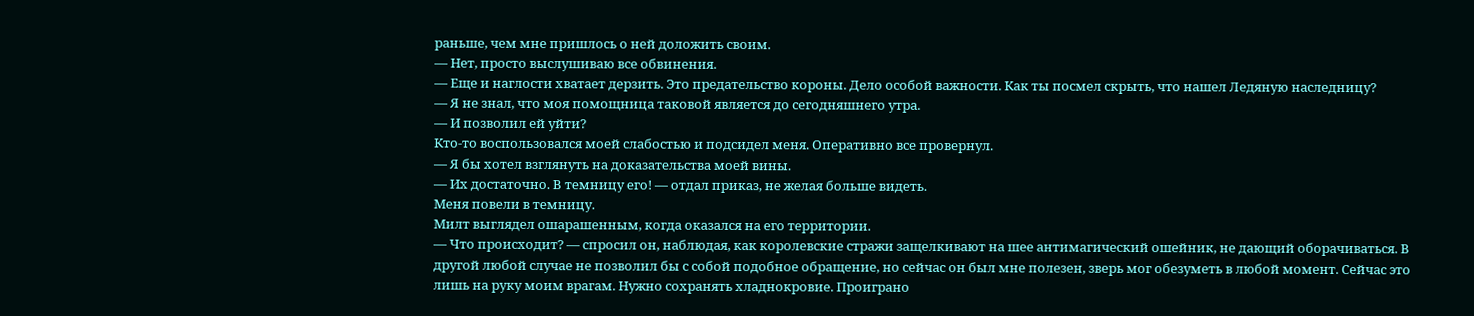раньше, чем мне пришлось о ней доложить своим.
— Нет, просто выслушиваю все обвинения.
— Еще и наглости хватает дерзить. Это предательство короны. Дело особой важности. Как ты посмел скрыть, что нашел Ледяную наследницу?
— Я не знал, что моя помощница таковой является до сегодняшнего утра.
— И позволил ей уйти?
Кто-то воспользовался моей слабостью и подсидел меня. Оперативно все провернул.
— Я бы хотел взглянуть на доказательства моей вины.
— Их достаточно. В темницу его! — отдал приказ, не желая больше видеть.
Меня повели в темницу.
Милт выглядел ошарашенным, когда оказался на его территории.
— Что происходит? — спросил он, наблюдая, как королевские стражи защелкивают на шее антимагический ошейник, не дающий оборачиваться. В другой любой случае не позволил бы с собой подобное обращение, но сейчас он был мне полезен, зверь мог обезуметь в любой момент. Сейчас это лишь на руку моим врагам. Нужно сохранять хладнокровие. Проиграно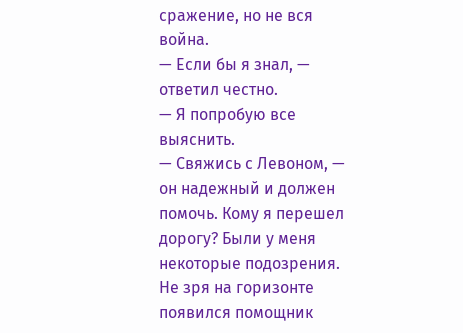сражение, но не вся война.
— Если бы я знал, — ответил честно.
— Я попробую все выяснить.
— Свяжись с Левоном, — он надежный и должен помочь. Кому я перешел дорогу? Были у меня некоторые подозрения. Не зря на горизонте появился помощник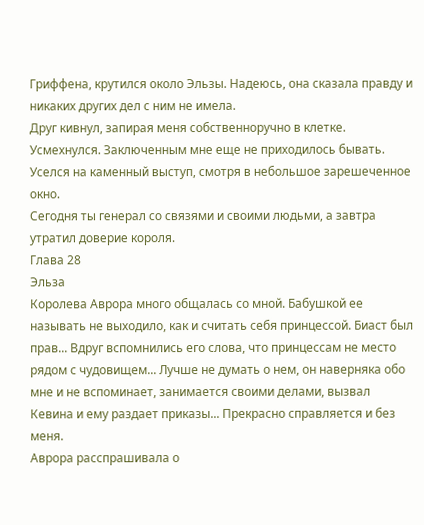Гриффена, крутился около Эльзы. Надеюсь, она сказала правду и никаких других дел с ним не имела.
Друг кивнул, запирая меня собственноручно в клетке.
Усмехнулся. Заключенным мне еще не приходилось бывать. Уселся на каменный выступ, смотря в небольшое зарешеченное окно.
Сегодня ты генерал со связями и своими людьми, а завтра утратил доверие короля.
Глава 28
Эльза
Королева Аврора много общалась со мной. Бабушкой ее называть не выходило, как и считать себя принцессой. Биаст был прав... Вдруг вспомнились его слова, что принцессам не место рядом с чудовищем... Лучше не думать о нем, он наверняка обо мне и не вспоминает, занимается своими делами, вызвал Кевина и ему раздает приказы... Прекрасно справляется и без меня.
Аврора расспрашивала о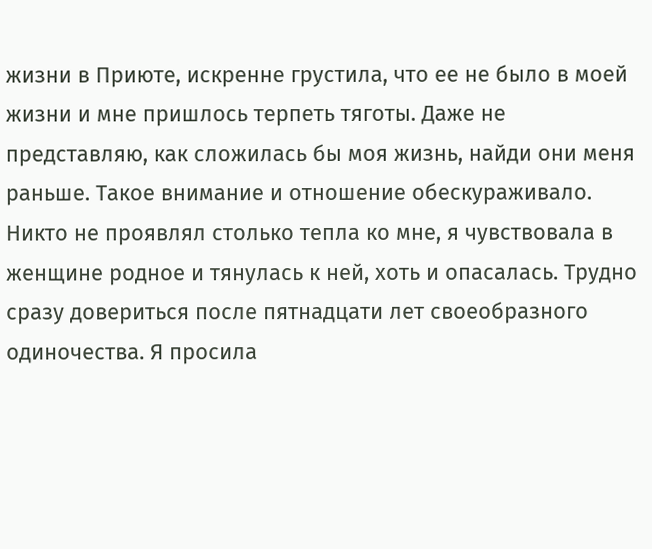жизни в Приюте, искренне грустила, что ее не было в моей жизни и мне пришлось терпеть тяготы. Даже не представляю, как сложилась бы моя жизнь, найди они меня раньше. Такое внимание и отношение обескураживало. Никто не проявлял столько тепла ко мне, я чувствовала в женщине родное и тянулась к ней, хоть и опасалась. Трудно сразу довериться после пятнадцати лет своеобразного одиночества. Я просила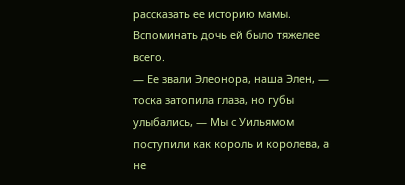рассказать ее историю мамы. Вспоминать дочь ей было тяжелее всего.
— Ее звали Элеонора, наша Элен, — тоска затопила глаза, но губы улыбались, — Мы с Уильямом поступили как король и королева, а не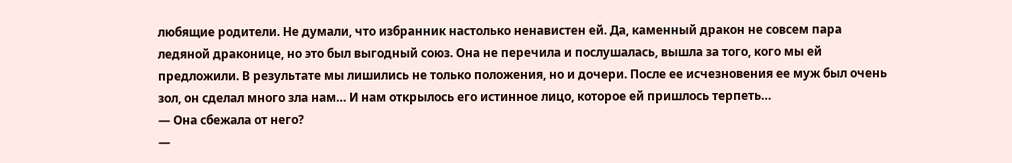любящие родители. Не думали, что избранник настолько ненавистен ей. Да, каменный дракон не совсем пара ледяной драконице, но это был выгодный союз. Она не перечила и послушалась, вышла за того, кого мы ей предложили. В результате мы лишились не только положения, но и дочери. После ее исчезновения ее муж был очень зол, он сделал много зла нам… И нам открылось его истинное лицо, которое ей пришлось терпеть…
— Она сбежала от него?
—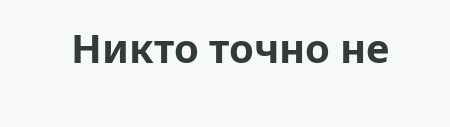Никто точно не